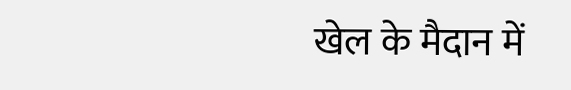खेल के मैदान में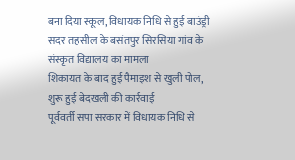बना दिया स्कूल, विधायक निधि से हुई बाउंड्री
सदर तहसील के बसंतपुर सिरसिया गांव के संस्कृत विद्यालय का मामला
शिकायत के बाद हुई पैमाइश से खुली पोल, शुरू हुई बेदखली की कार्रवाई
पूर्ववर्ती सपा सरकार में विधायक निधि से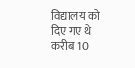विद्यालय को दिए गए थे करीब 10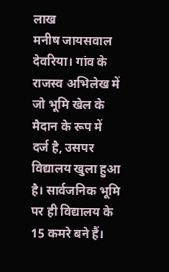लाख
मनीष जायसवाल
देवरिया। गांव के राजस्व अभिलेख में जो भूमि खेल के मैदान के रूप में दर्ज है, उसपर विद्यालय खुला हुआ है। सार्वजनिक भूमि पर ही विद्यालय के 15 कमरे बने हैं।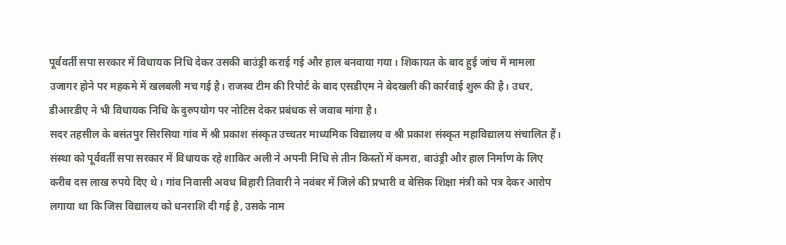पूर्ववर्ती सपा सरकार में विधायक निधि देकर उसकी बाउंड्री कराई गई और हाल बनवाया गया। शिकायत के बाद हुई जांच में मामला उजागर होने पर महकमे में खलबली मच गई है। राजस्व टीम की रिपोर्ट के बाद एसडीएम ने बेदखली की कार्रवाई शुरू की है। उधर, डीआरडीए ने भी विधायक निधि के दुरुपयोग पर नोटिस देकर प्रबंधक से जवाब मांगा है।
सदर तहसील के बसंतपुर सिरसिया गांव में श्री प्रकाश संस्कृत उच्चतर माध्यमिक विद्यालय व श्री प्रकाश संस्कृत महाविद्यालय संचालित हैं। संस्था को पूर्ववर्ती सपा सरकार में विधायक रहे शाकिर अली ने अपनी निधि से तीन किस्तों में कमरा, बाउंड्री और हाल निर्माण के लिए करीब दस लाख रुपये दिए थे। गांव निवासी अवध बिहारी तिवारी ने नवंबर में जिले की प्रभारी व बेसिक शिक्षा मंत्री को पत्र देकर आरोप लगाया था कि जिस विद्यालय को धनराशि दी गई है, उसके नाम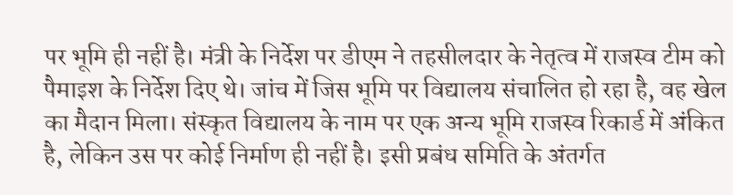पर भूमि ही नहीं है। मंत्री के निर्देश पर डीएम ने तहसीलदार के नेतृत्व में राजस्व टीम को पैमाइश के निर्देश दिए थे। जांच में जिस भूमि पर विद्यालय संचालित हो रहा है, वह खेल का मैदान मिला। संस्कृत विद्यालय के नाम पर एक अन्य भूमि राजस्व रिकार्ड में अंकित है, लेकिन उस पर कोई निर्माण ही नहीं है। इसी प्रबंध समिति के अंतर्गत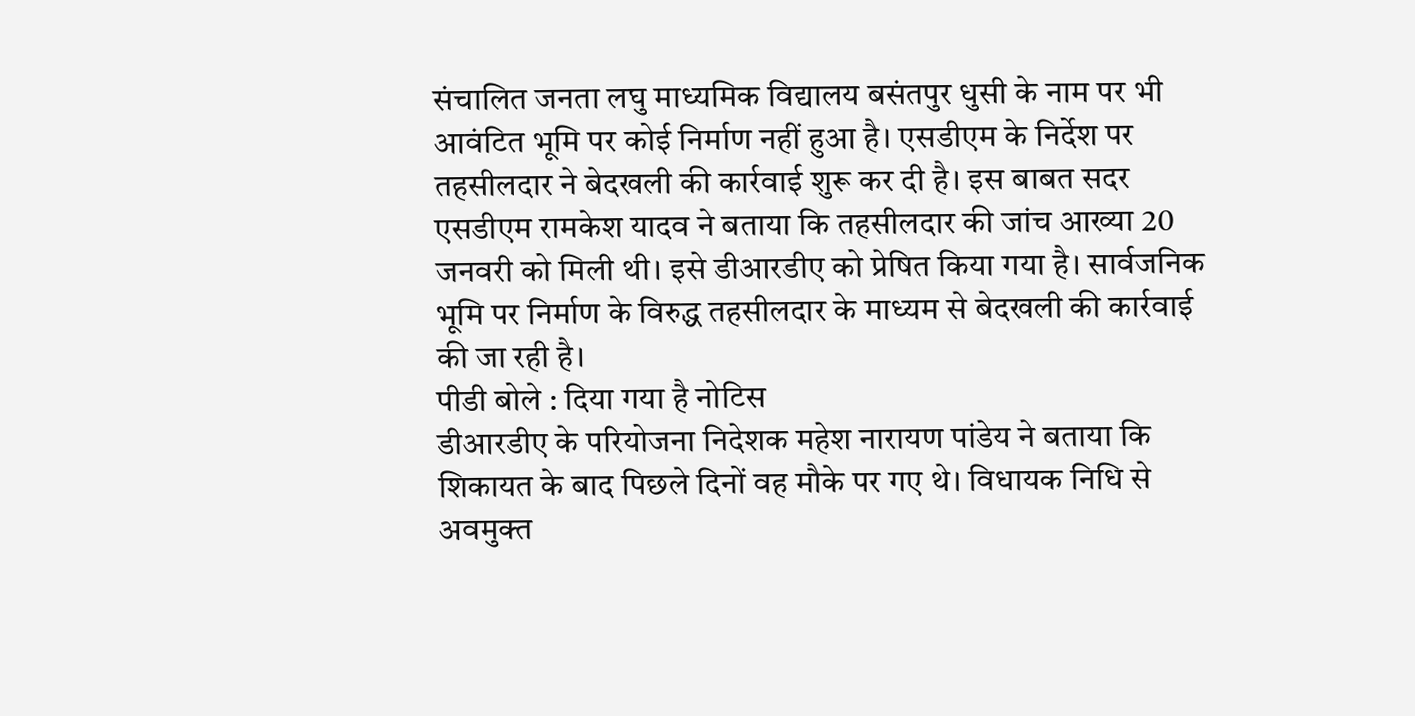संचालित जनता लघु माध्यमिक विद्यालय बसंतपुर धुसी के नाम पर भी आवंटित भूमि पर कोई निर्माण नहीं हुआ है। एसडीएम के निर्देश पर तहसीलदार ने बेदखली की कार्रवाई शुरू कर दी है। इस बाबत सदर एसडीएम रामकेश यादव ने बताया कि तहसीलदार की जांच आख्या 20 जनवरी को मिली थी। इसे डीआरडीए को प्रेषित किया गया है। सार्वजनिक भूमि पर निर्माण के विरुद्ध तहसीलदार के माध्यम से बेदखली की कार्रवाई की जा रही है।
पीडी बोले : दिया गया है नोटिस
डीआरडीए के परियोजना निदेशक महेश नारायण पांडेय ने बताया कि शिकायत के बाद पिछले दिनों वह मौके पर गए थे। विधायक निधि से अवमुक्त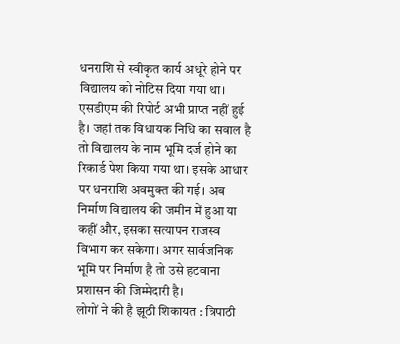धनराशि से स्वीकृत कार्य अधूरे होने पर विद्यालय को नोटिस दिया गया था। एसडीएम की रिपोर्ट अभी प्राप्त नहीं हुई है। जहां तक विधायक निधि का सवाल है तो विद्यालय के नाम भूमि दर्ज होने का रिकार्ड पेश किया गया था। इसके आधार पर धनराशि अवमुक्त की गई। अब निर्माण विद्यालय की जमीन में हुआ या कहीं और, इसका सत्यापन राजस्व विभाग कर सकेगा। अगर सार्वजनिक भूमि पर निर्माण है तो उसे हटवाना प्रशासन की जिम्मेदारी है।
लोगों ने की है झूठी शिकायत : त्रिपाठी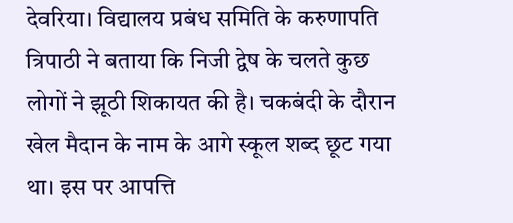देवरिया। विद्यालय प्रबंध समिति के करुणापति त्रिपाठी ने बताया कि निजी द्वेष के चलते कुछ लोगों ने झूठी शिकायत की है। चकबंदी के दौरान खेल मैदान के नाम के आगे स्कूल शब्द छूट गया था। इस पर आपत्ति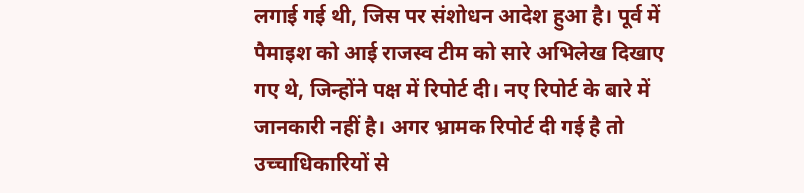लगाई गई थी, जिस पर संशोधन आदेश हुआ है। पूर्व में पैमाइश को आई राजस्व टीम को सारे अभिलेख दिखाए गए थे, जिन्होंने पक्ष में रिपोर्ट दी। नए रिपोर्ट के बारे में जानकारी नहीं है। अगर भ्रामक रिपोर्ट दी गई है तो उच्चाधिकारियों से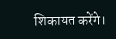शिकायत करेंगे।